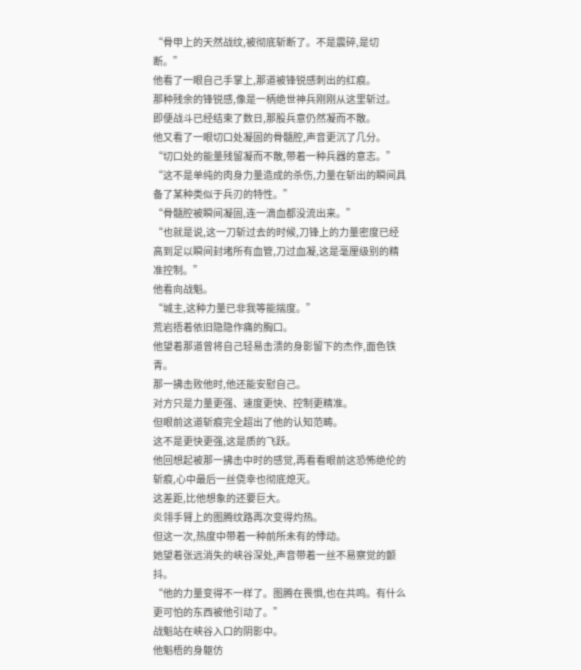“骨甲上的天然战纹,被彻底斩断了。不是震碎,是切断。”
他看了一眼自己手掌上,那道被锋锐感刺出的红痕。
那种残余的锋锐感,像是一柄绝世神兵刚刚从这里斩过。
即便战斗已经结束了数日,那股兵意仍然凝而不散。
他又看了一眼切口处凝固的骨髓腔,声音更沉了几分。
“切口处的能量残留凝而不散,带着一种兵器的意志。”
“这不是单纯的肉身力量造成的杀伤,力量在斩出的瞬间具备了某种类似于兵刃的特性。”
“骨髓腔被瞬间凝固,连一滴血都没流出来。”
“也就是说,这一刀斩过去的时候,刀锋上的力量密度已经高到足以瞬间封堵所有血管,刀过血凝,这是毫厘级别的精准控制。”
他看向战魁。
“城主,这种力量已非我等能揣度。”
荒岩捂着依旧隐隐作痛的胸口。
他望着那道曾将自己轻易击溃的身影留下的杰作,面色铁青。
那一拂击败他时,他还能安慰自己。
对方只是力量更强、速度更快、控制更精准。
但眼前这道斩痕完全超出了他的认知范畴。
这不是更快更强,这是质的飞跃。
他回想起被那一拂击中时的感觉,再看看眼前这恐怖绝伦的斩痕,心中最后一丝侥幸也彻底熄灭。
这差距,比他想象的还要巨大。
炎翎手臂上的图腾纹路再次变得灼热。
但这一次,热度中带着一种前所未有的悸动。
她望着张远消失的峡谷深处,声音带着一丝不易察觉的颤抖。
“他的力量变得不一样了。图腾在畏惧,也在共鸣。有什么更可怕的东西被他引动了。”
战魁站在峡谷入口的阴影中。
他魁梧的身躯仿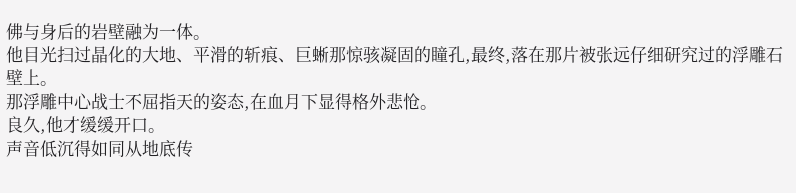佛与身后的岩壁融为一体。
他目光扫过晶化的大地、平滑的斩痕、巨蜥那惊骇凝固的瞳孔,最终,落在那片被张远仔细研究过的浮雕石壁上。
那浮雕中心战士不屈指天的姿态,在血月下显得格外悲怆。
良久,他才缓缓开口。
声音低沉得如同从地底传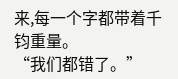来,每一个字都带着千钧重量。
“我们都错了。”